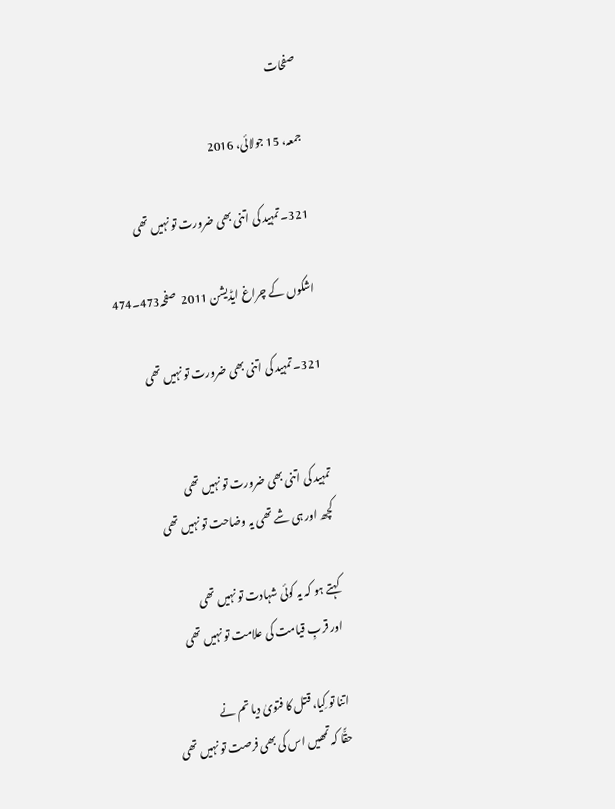صفحات

جمعہ، 15 جولائی، 2016

321۔ تمہید کی اتنی بھی ضرورت تو نہیں تھی

اشکوں کے چراغ ایڈیشن 2011  صفحہ473۔474

321۔ تمہید کی اتنی بھی ضرورت تو نہیں تھی


تمہید کی اتنی بھی ضرورت تو نہیں تھی
کچھ اور ہی شے تھی یہ وضاحت تو نہیں تھی

کہتے ہو کہ یہ کوئی شہادت تو نہیں تھی
اور قربِ قیامت کی علامت تو نہیں تھی

اتنا تو کِیا، قتل کا فتویٰ دیا تم نے
حقًّا کہ تمھیں اس کی بھی فرصت تو نہیں تھی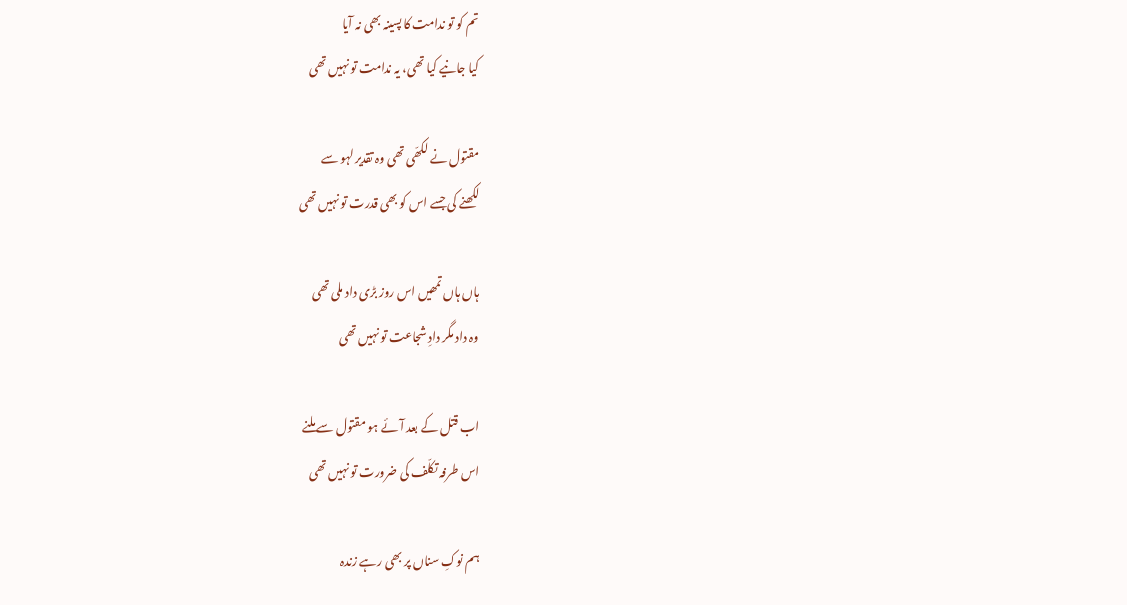تم کو تو ندامت کا پسینہ بھی نہ آیا
کیا جانیے کیا تھی، یہ ندامت تو نہیں تھی

مقتول نے لکھّی تھی وہ تقدیر لہو سے
لکھنے کی جسے اس کو بھی قدرت تو نہیں تھی

ہاں ہاں تمھیں اس روز بڑی داد ملی تھی
وہ داد مگر دادِ شجاعت تو نہیں تھی

اب قتل کے بعد آئے ہو مقتول سے ملنے
اس طرفہ تکلّف کی ضرورت تو نہیں تھی

ہم نوکِ سناں پر بھی رہے زندہ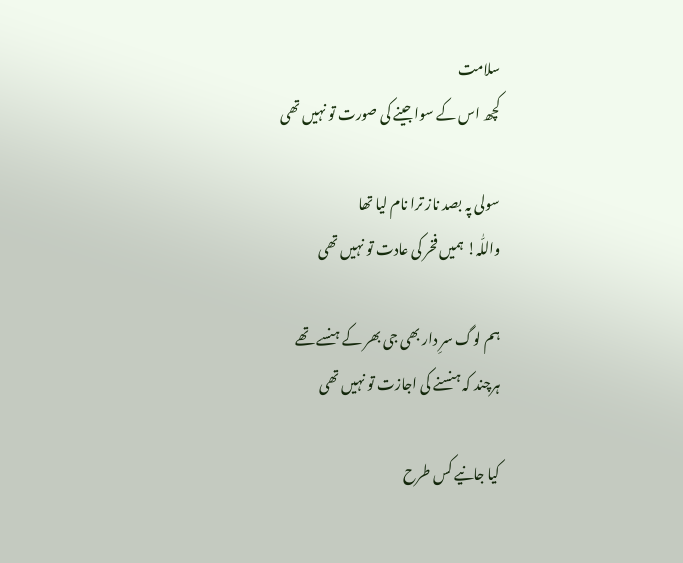سلامت
کچھ اس کے سوا جینے کی صورت تو نہیں تھی

سولی پہ بصد ناز ترا نام لیا تھا
واللّٰہ! ہمیں فخر کی عادت تو نہیں تھی

ہم لوگ سرِ دار بھی جی بھر کے ہنسے تھے
ہرچند کہ ہنسنے کی اجازت تو نہیں تھی

کیا جانیے کس طرح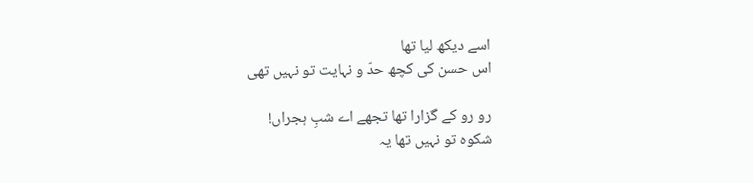اسے دیکھ لیا تھا
اس حسن کی کچھ حدّ و نہایت تو نہیں تھی

رو رو کے گزارا تھا تجھے اے شبِ ہجراں!
شکوہ تو نہیں تھا یہ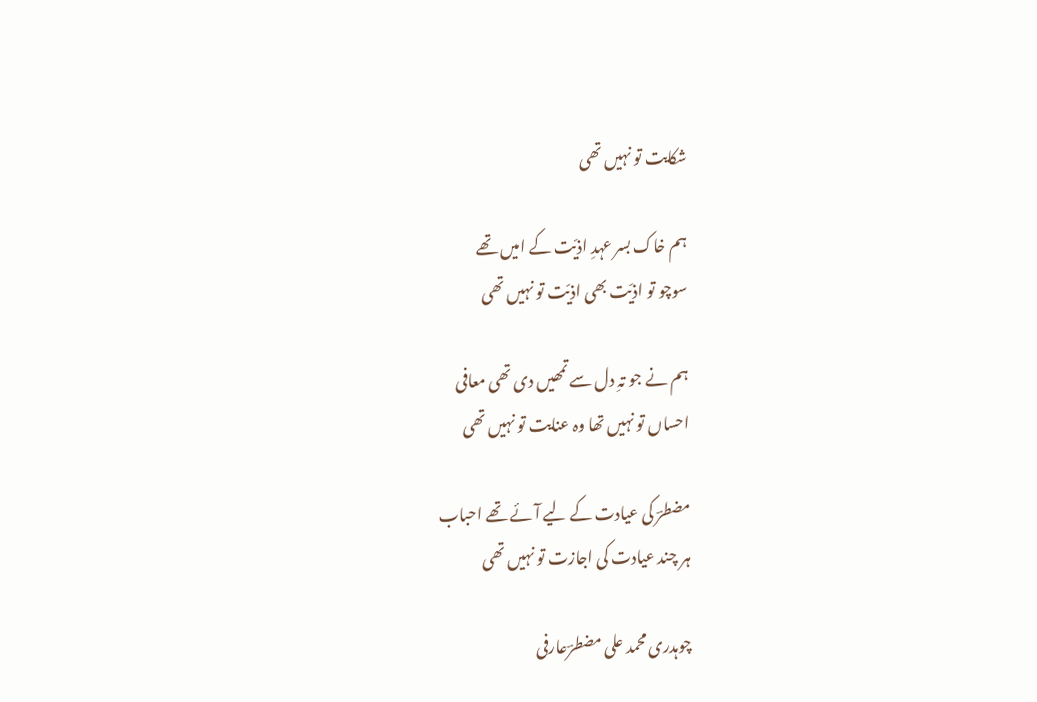شکایت تو نہیں تھی

ہم خاک بسر عہدِ اذیّت کے امیں تھے
سوچو تو اذیّت بھی اذیّت تو نہیں تھی

ہم نے جو تہِ دل سے تمھیں دی تھی معافی
احساں تو نہیں تھا وہ عنایت تو نہیں تھی

مضطرؔ کی عیادت کے لیے آئے تھے احباب
ہر چند عیادت کی اجازت تو نہیں تھی

چوہدری محمد علی مضطرؔعارفی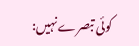کوئی تبصرے نہیں: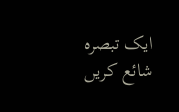ایک تبصرہ شائع کریں